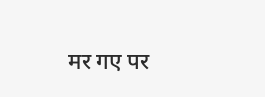मर गए पर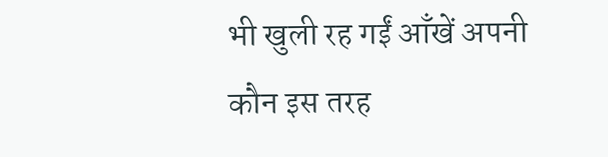भी खुली रह गईं आँखें अपनी
कौन इस तरह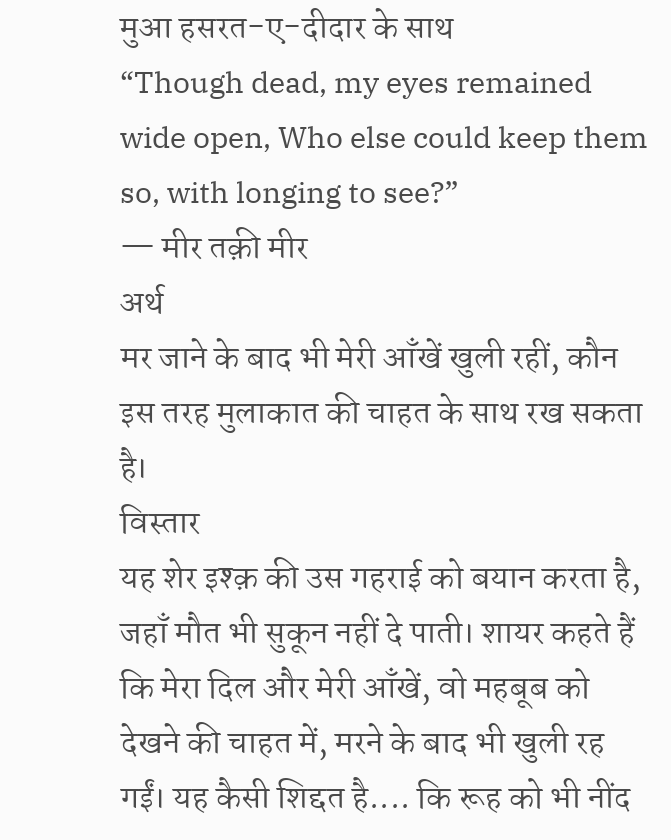मुआ हसरत-ए-दीदार के साथ
“Though dead, my eyes remained wide open, Who else could keep them so, with longing to see?”
— मीर तक़ी मीर
अर्थ
मर जाने के बाद भी मेरी आँखें खुली रहीं, कौन इस तरह मुलाकात की चाहत के साथ रख सकता है।
विस्तार
यह शेर इश्क़ की उस गहराई को बयान करता है, जहाँ मौत भी सुकून नहीं दे पाती। शायर कहते हैं कि मेरा दिल और मेरी आँखें, वो महबूब को देखने की चाहत में, मरने के बाद भी खुली रह गईं। यह कैसी शिद्दत है.... कि रूह को भी नींद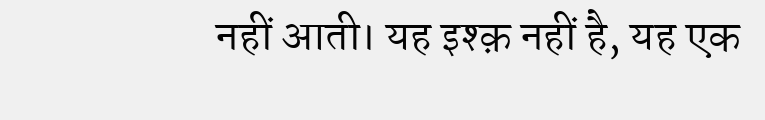नहीं आती। यह इश्क़ नहीं है, यह एक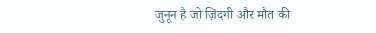जुनून है जो ज़िंदगी और मौत की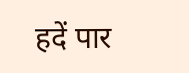हदें पार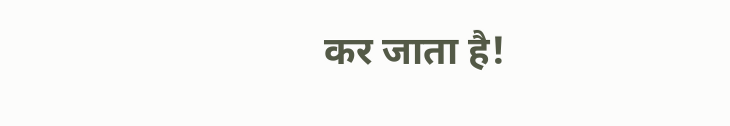कर जाता है!